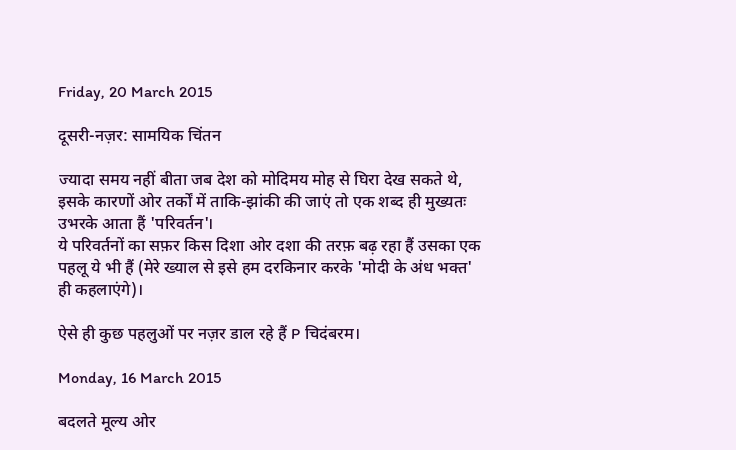Friday, 20 March 2015

दूसरी-नज़र: सामयिक चिंतन

ज्यादा समय नहीं बीता जब देश को मोदिमय मोह से घिरा देख सकते थे, इसके कारणों ओर तर्कों में ताकि-झांकी की जाएं तो एक शब्द ही मुख्यतः उभरके आता हैं 'परिवर्तन'।
ये परिवर्तनों का सफ़र किस दिशा ओर दशा की तरफ़ बढ़ रहा हैं उसका एक पहलू ये भी हैं (मेरे ख्याल से इसे हम दरकिनार करके 'मोदी के अंध भक्त' ही कहलाएंगे)।

ऐसे ही कुछ पहलुओं पर नज़र डाल रहे हैं P चिदंबरम।

Monday, 16 March 2015

बदलते मूल्य ओर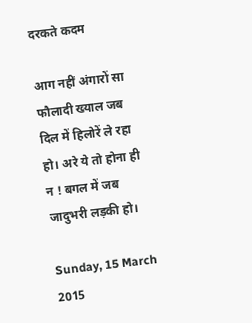दरकते कदम

आग नहीं अंगारों सा फौलादी ख्याल जब दिल में हिलोरें ले रहा हो। अरे ये तो होना ही न ! बगल में जब जादुभरी लड़की हो।

Sunday, 15 March 2015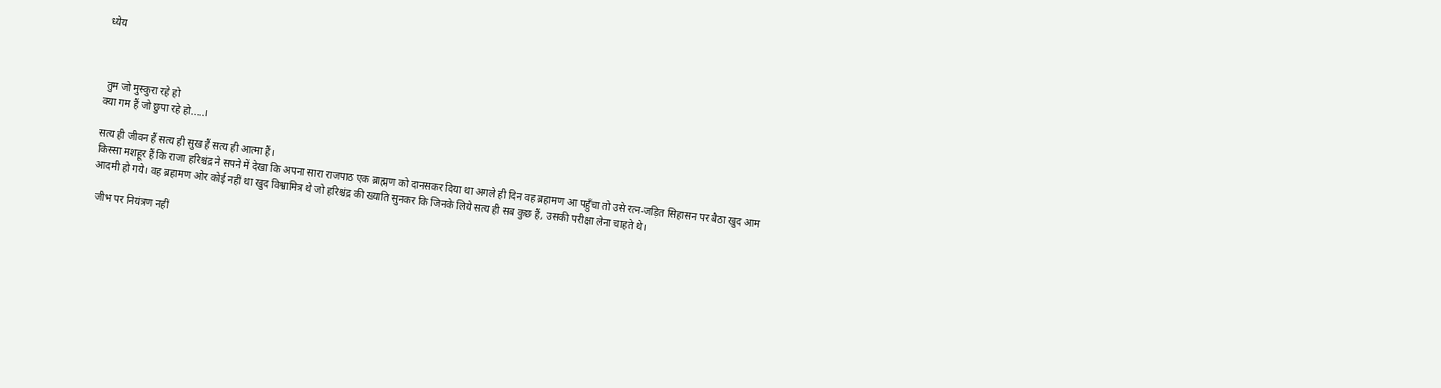ध्येय



 तुम जो मुस्कुरा रहे हो
क्या गम हैं जो छुपा रहे हो.....।

सत्य ही जीवन हैं सत्य ही सुख हैं सत्य ही आत्मा हैं।
किस्सा मशहूर हैं कि राजा हरिश्चंद्र ने सपने में देखा कि अपना सारा राजपाठ एक ब्राह्मण को दानसकर दिया था अगले ही दिन वह ब्रहामण आ पहुँचा तो उसे रत्न-जड़ित सिहासन पर बैठा खुद आम आदमी हो गये। वह ब्रहामण ओर कोई नहीं था खुद विश्वामित्र थे जो हरिश्चंद्र की ख्याति सुनकर कि जिनके लिये सत्य ही सब कुछ हैं, उसकी परीक्षा लेना चाहते थे।

 जीभ पर नियंत्रण नहीं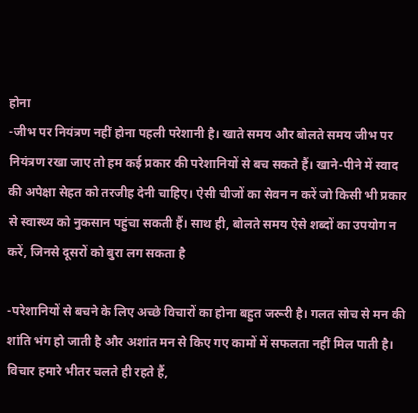होना
-जीभ पर नियंत्रण नहीं होना पहली परेशानी है। खाते समय और बोलते समय जीभ पर नियंत्रण रखा जाए तो हम कई प्रकार की परेशानियों से बच सकते हैं। खाने-पीने में स्वाद की अपेक्षा सेहत को तरजीह देनी चाहिए। ऐसी चीजों का सेवन न करें जो किसी भी प्रकार से स्वास्थ्य को नुकसान पहुंचा सकती हैं। साथ ही, बोलते समय ऐसे शब्दों का उपयोग न करें, जिनसे दूसरों को बुरा लग सकता है

-परेशानियों से बचने के लिए अच्छे विचारों का होना बहुत जरूरी है। गलत सोच से मन की शांति भंग हो जाती है और अशांत मन से किए गए कामों में सफलता नहीं मिल पाती है। विचार हमारे भीतर चलते ही रहते हैं,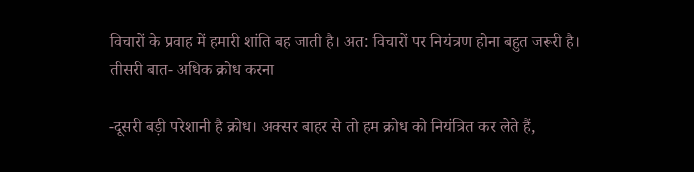विचारों के प्रवाह में हमारी शांति बह जाती है। अत: विचारों पर नियंत्रण होना बहुत जरूरी है।
तीसरी बात- अधिक क्रोध करना

-दूसरी बड़ी परेशानी है क्रोध। अक्सर बाहर से तो हम क्रोध को नियंत्रित कर लेते हैं,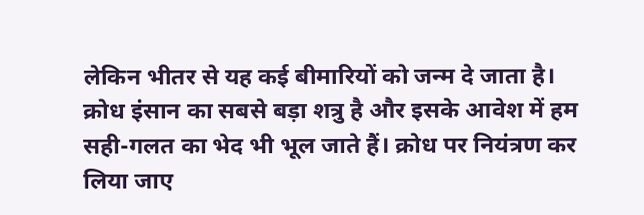लेकिन भीतर से यह कई बीमारियों को जन्म दे जाता है। क्रोध इंसान का सबसे बड़ा शत्रु है और इसके आवेश में हम सही-गलत का भेद भी भूल जाते हैं। क्रोध पर नियंत्रण कर लिया जाए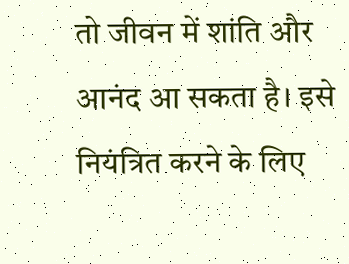तो जीवन में शांति और आनंद आ सकता है। इसे नियंत्रित करने के लिए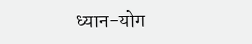ध्यान-योग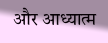और आध्यात्म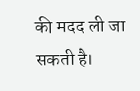की मदद ली जा सकती है।